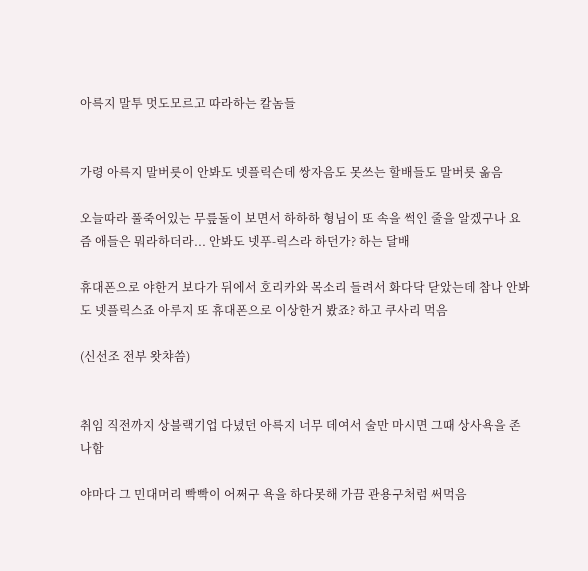아륵지 말투 멋도모르고 따라하는 칼놈들


가령 아륵지 말버릇이 안봐도 넷플릭슨데 쌍자음도 못쓰는 할배들도 말버릇 옮음

오늘따라 풀죽어있는 무릎돌이 보면서 하하하 형님이 또 속을 썩인 줄을 알겠구나 요즘 애들은 뭐라하더라... 안봐도 넷푸-릭스라 하던가? 하는 달배

휴대폰으로 야한거 보다가 뒤에서 호리카와 목소리 들려서 화다닥 닫았는데 참나 안봐도 넷플릭스죠 아루지 또 휴대폰으로 이상한거 봤죠? 하고 쿠사리 먹음

(신선조 전부 왓챠씀)


취임 직전까지 상블랙기업 다녔던 아륵지 너무 데여서 술만 마시면 그때 상사욕을 존나함

야마다 그 민대머리 빡빡이 어쩌구 욕을 하다못해 가끔 관용구처럼 써먹음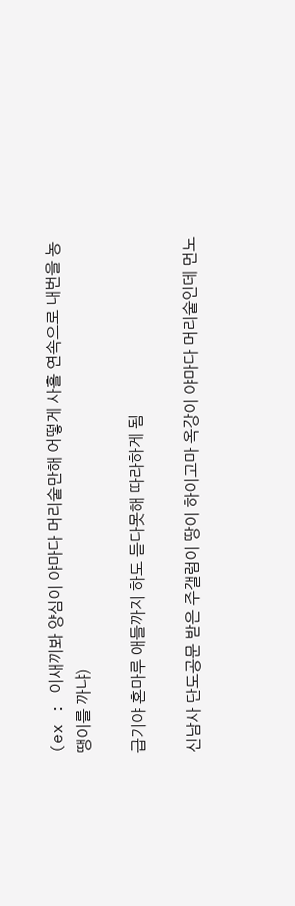(ex : 이새끼봐 양심이 야마다 머리숱만해 어떻게 사흘 연속으로 내번을 농땡이를 까냐)

급기야 혼마루 애들까지 하도 듣다못해 따라하게 됨

신남사 단도공문 받은 주갤럼이 땅이 하이고마 옥강이 야마다 머리숱인데 먼노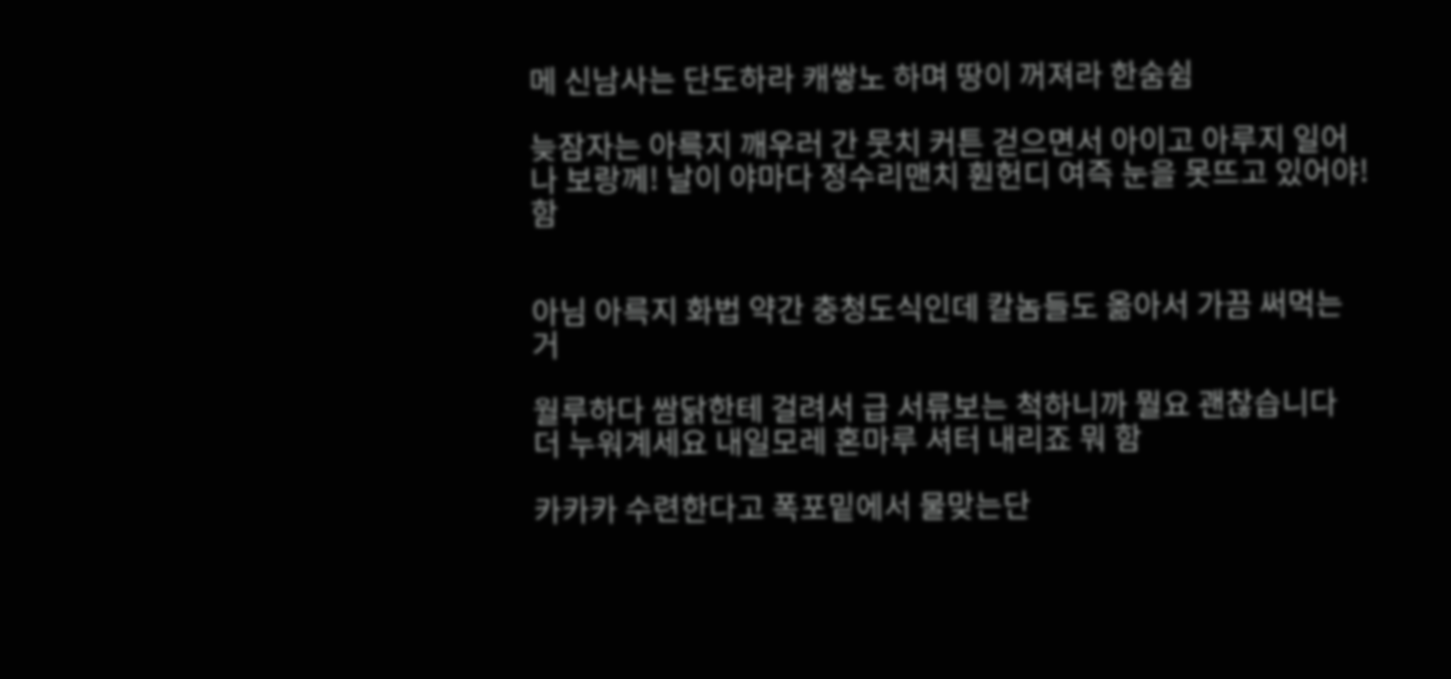메 신남사는 단도하라 캐쌓노 하며 땅이 꺼져라 한숨쉼

늦잠자는 아륵지 깨우러 간 뭇치 커튼 걷으면서 아이고 아루지 일어나 보랑께! 날이 야마다 정수리맨치 훤헌디 여즉 눈을 못뜨고 있어야! 함


아님 아륵지 화법 약간 충청도식인데 칼놈들도 옮아서 가끔 써먹는 거

월루하다 쌈닭한테 걸려서 급 서류보는 척하니까 뭘요 괜찮습니다 더 누워계세요 내일모레 혼마루 셔터 내리죠 뭐 함

카카카 수련한다고 폭포밑에서 물맞는단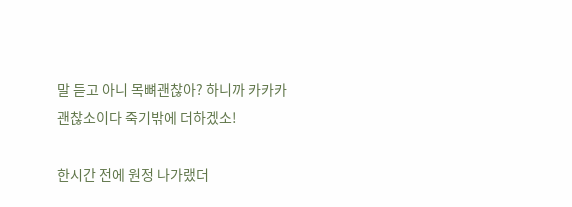말 듣고 아니 목뼈괜찮아? 하니까 카카카 괜찮소이다 죽기밖에 더하겠소!

한시간 전에 원정 나가랬더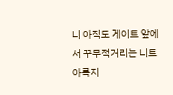니 아직도 게이트 앞에서 꾸무적거리는 니트 아륵지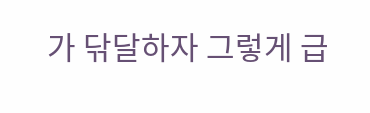가 닦달하자 그렇게 급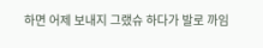하면 어제 보내지 그랬슈 하다가 발로 까임